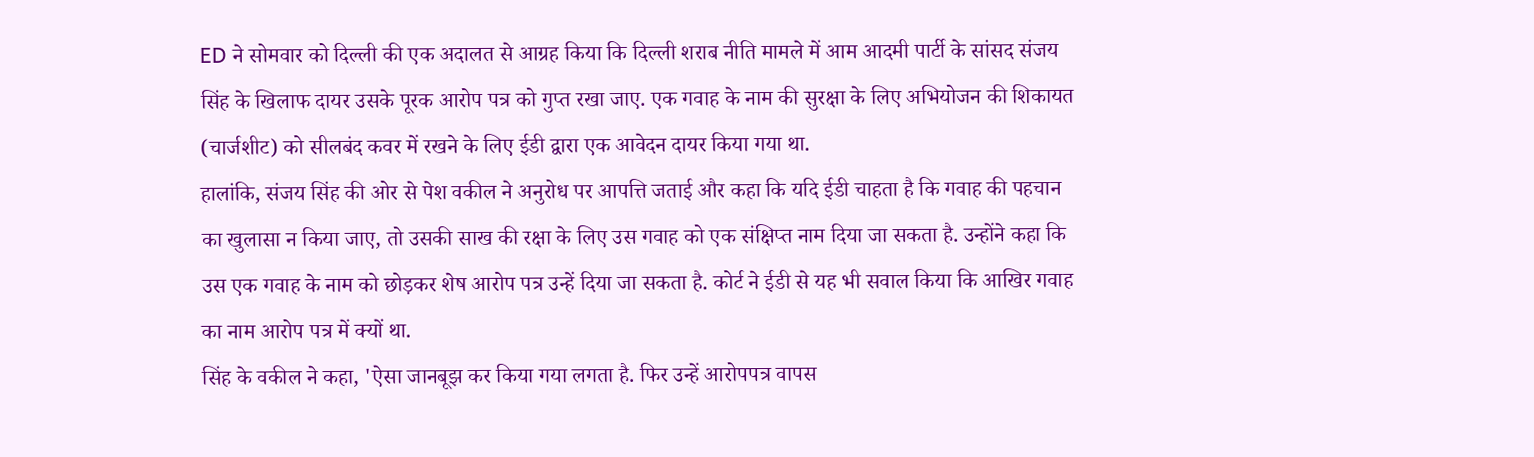ED ने सोमवार को दिल्ली की एक अदालत से आग्रह किया कि दिल्ली शराब नीति मामले में आम आदमी पार्टी के सांसद संजय सिंह के खिलाफ दायर उसके पूरक आरोप पत्र को गुप्त रखा जाए. एक गवाह के नाम की सुरक्षा के लिए अभियोजन की शिकायत (चार्जशीट) को सीलबंद कवर में रखने के लिए ईडी द्वारा एक आवेदन दायर किया गया था.
हालांकि, संजय सिंह की ओर से पेश वकील ने अनुरोध पर आपत्ति जताई और कहा कि यदि ईडी चाहता है कि गवाह की पहचान का खुलासा न किया जाए, तो उसकी साख की रक्षा के लिए उस गवाह को एक संक्षिप्त नाम दिया जा सकता है. उन्होंने कहा कि उस एक गवाह के नाम को छोड़कर शेष आरोप पत्र उन्हें दिया जा सकता है. कोर्ट ने ईडी से यह भी सवाल किया कि आखिर गवाह का नाम आरोप पत्र में क्यों था.
सिंह के वकील ने कहा, 'ऐसा जानबूझ कर किया गया लगता है. फिर उन्हें आरोपपत्र वापस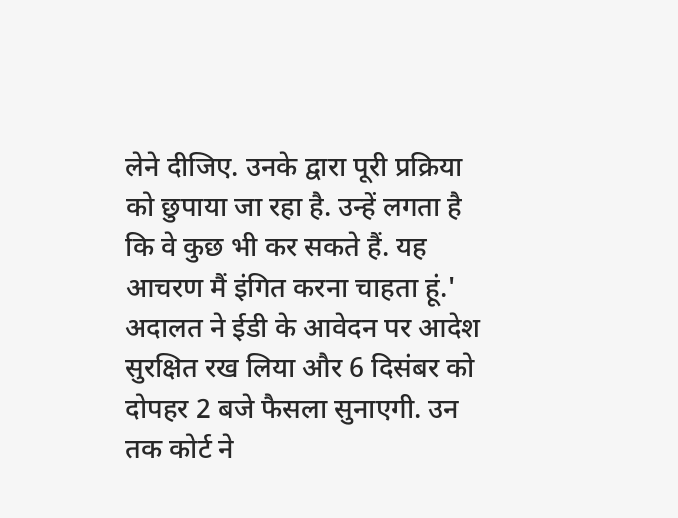लेने दीजिए. उनके द्वारा पूरी प्रक्रिया को छुपाया जा रहा है. उन्हें लगता है कि वे कुछ भी कर सकते हैं. यह आचरण मैं इंगित करना चाहता हूं.'
अदालत ने ईडी के आवेदन पर आदेश सुरक्षित रख लिया और 6 दिसंबर को दोपहर 2 बजे फैसला सुनाएगी. उन तक कोर्ट ने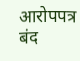आरोपपत्र बंद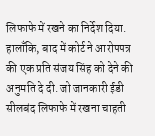लिफाफे में रखने का निर्देश दिया. हालाँकि, बाद में कोर्ट ने आरोपपत्र की एक प्रति संजय सिंह को देने की अनुमति दे दी. जो जानकारी ईडी सीलबंद लिफाफे में रखना चाहती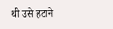थी उसे हटाने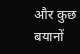और कुछ बयानों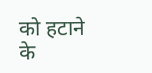को हटाने के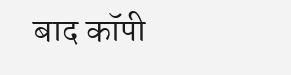बाद कॉपी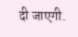दी जाएगी.